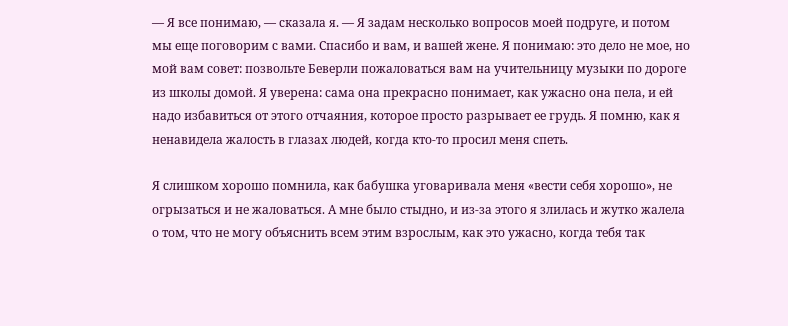— Я все понимаю, — сказала я. — Я задам несколько вопросов моей подруге, и потом мы еще поговорим с вами. Спасибо и вам, и вашей жене. Я понимаю: это дело не мое, но мой вам совет: позвольте Беверли пожаловаться вам на учительницу музыки по дороге из школы домой. Я уверена: сама она прекрасно понимает, как ужасно она пела, и ей надо избавиться от этого отчаяния, которое просто разрывает ее грудь. Я помню, как я ненавидела жалость в глазах людей, когда кто-то просил меня спеть.

Я слишком хорошо помнила, как бабушка уговаривала меня «вести себя хорошо», не огрызаться и не жаловаться. А мне было стыдно, и из-за этого я злилась и жутко жалела о том, что не могу объяснить всем этим взрослым, как это ужасно, когда тебя так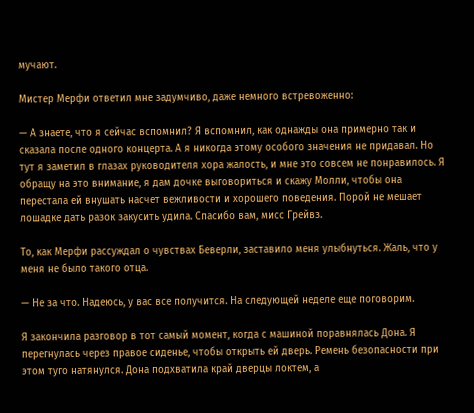мучают.

Мистер Мерфи ответил мне задумчиво, даже немного встревоженно:

— А знаете, что я сейчас вспомнил? Я вспомнил, как однажды она примерно так и сказала после одного концерта. А я никогда этому особого значения не придавал. Но тут я заметил в глазах руководителя хора жалость, и мне это совсем не понравилось. Я обращу на это внимание, я дам дочке выговориться и скажу Молли, чтобы она перестала ей внушать насчет вежливости и хорошего поведения. Порой не мешает лошадке дать разок закусить удила. Спасибо вам, мисс Грейвз.

То, как Мерфи рассуждал о чувствах Беверли, заставило меня улыбнуться. Жаль, что у меня не было такого отца.

— Не за что. Надеюсь, у вас все получится. На следующей неделе еще поговорим.

Я закончила разговор в тот самый момент, когда с машиной поравнялась Дона. Я перегнулась через правое сиденье, чтобы открыть ей дверь. Ремень безопасности при этом туго натянулся. Дона подхватила край дверцы локтем, а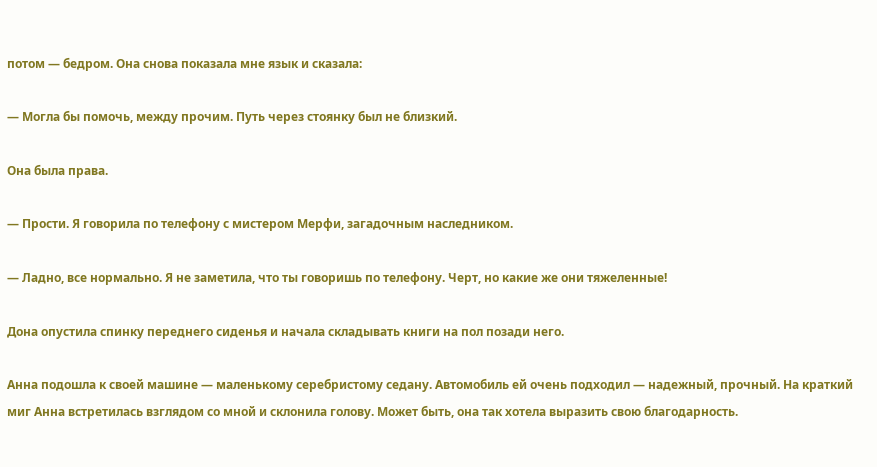потом — бедром. Она снова показала мне язык и сказала:

— Могла бы помочь, между прочим. Путь через стоянку был не близкий.

Она была права.

— Прости. Я говорила по телефону с мистером Мерфи, загадочным наследником.

— Ладно, все нормально. Я не заметила, что ты говоришь по телефону. Черт, но какие же они тяжеленные!

Дона опустила спинку переднего сиденья и начала складывать книги на пол позади него.

Анна подошла к своей машине — маленькому серебристому седану. Автомобиль ей очень подходил — надежный, прочный. На краткий миг Анна встретилась взглядом со мной и склонила голову. Может быть, она так хотела выразить свою благодарность.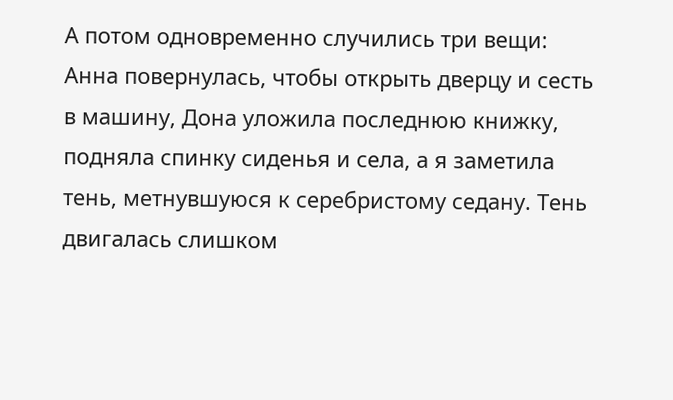А потом одновременно случились три вещи: Анна повернулась, чтобы открыть дверцу и сесть в машину, Дона уложила последнюю книжку, подняла спинку сиденья и села, а я заметила тень, метнувшуюся к серебристому седану. Тень двигалась слишком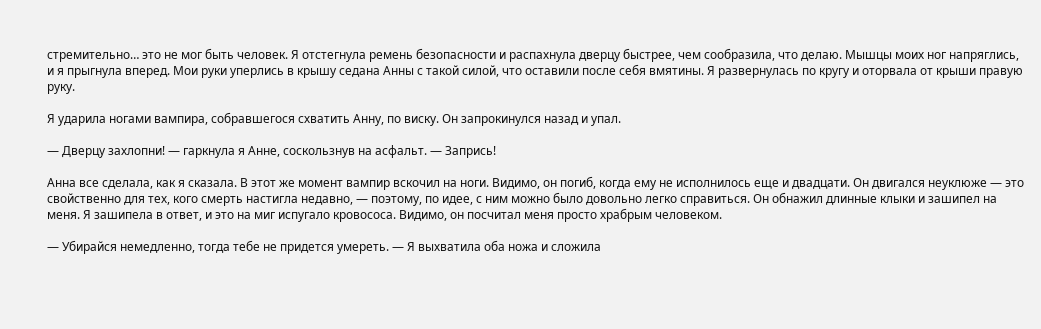стремительно… это не мог быть человек. Я отстегнула ремень безопасности и распахнула дверцу быстрее, чем сообразила, что делаю. Мышцы моих ног напряглись, и я прыгнула вперед. Мои руки уперлись в крышу седана Анны с такой силой, что оставили после себя вмятины. Я развернулась по кругу и оторвала от крыши правую руку.

Я ударила ногами вампира, собравшегося схватить Анну, по виску. Он запрокинулся назад и упал.

— Дверцу захлопни! — гаркнула я Анне, соскользнув на асфальт. — Запрись!

Анна все сделала, как я сказала. В этот же момент вампир вскочил на ноги. Видимо, он погиб, когда ему не исполнилось еще и двадцати. Он двигался неуклюже — это свойственно для тех, кого смерть настигла недавно, — поэтому, по идее, с ним можно было довольно легко справиться. Он обнажил длинные клыки и зашипел на меня. Я зашипела в ответ, и это на миг испугало кровососа. Видимо, он посчитал меня просто храбрым человеком.

— Убирайся немедленно, тогда тебе не придется умереть. — Я выхватила оба ножа и сложила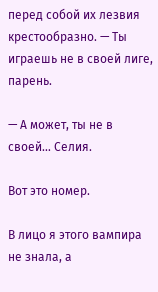перед собой их лезвия крестообразно. — Ты играешь не в своей лиге, парень.

— А может, ты не в своей… Селия.

Вот это номер.

В лицо я этого вампира не знала, а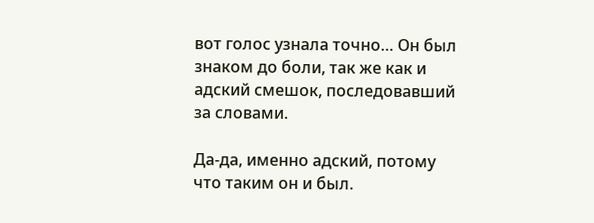вот голос узнала точно… Он был знаком до боли, так же как и адский смешок, последовавший за словами.

Да-да, именно адский, потому что таким он и был.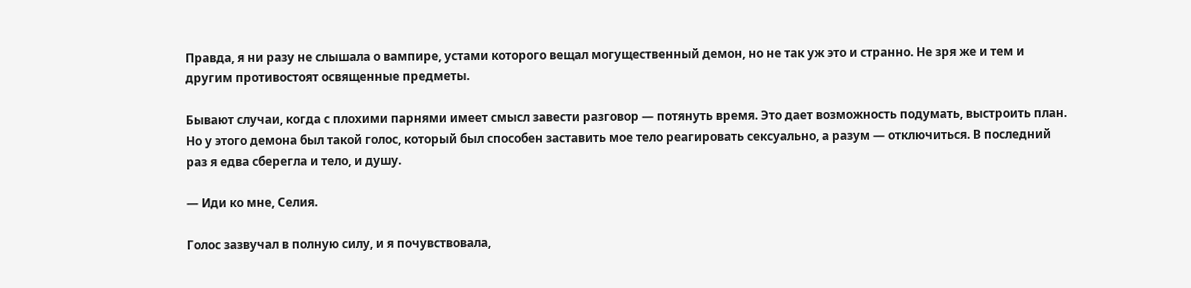Правда, я ни разу не слышала о вампире, устами которого вещал могущественный демон, но не так уж это и странно. Не зря же и тем и другим противостоят освященные предметы.

Бывают случаи, когда с плохими парнями имеет смысл завести разговор — потянуть время. Это дает возможность подумать, выстроить план. Но у этого демона был такой голос, который был способен заставить мое тело реагировать сексуально, а разум — отключиться. В последний раз я едва сберегла и тело, и душу.

— Иди ко мне, Селия.

Голос зазвучал в полную силу, и я почувствовала,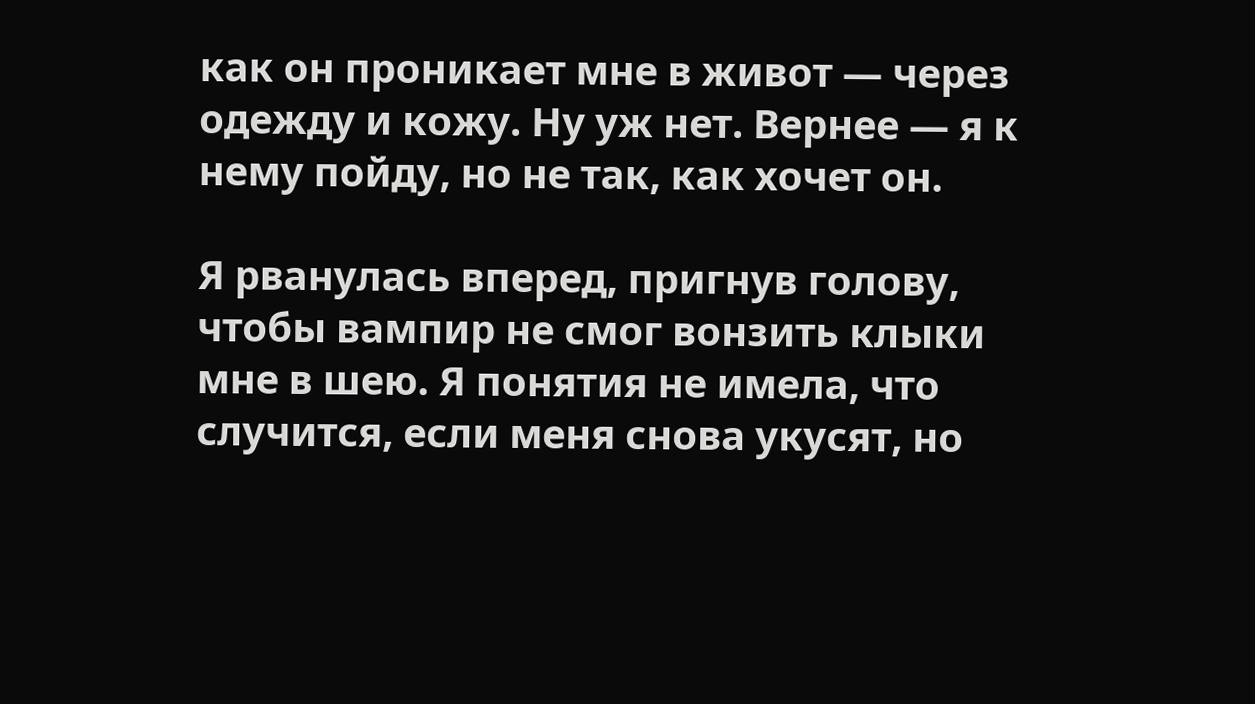как он проникает мне в живот — через одежду и кожу. Ну уж нет. Вернее — я к нему пойду, но не так, как хочет он.

Я рванулась вперед, пригнув голову, чтобы вампир не смог вонзить клыки мне в шею. Я понятия не имела, что случится, если меня снова укусят, но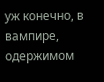уж конечно, в вампире, одержимом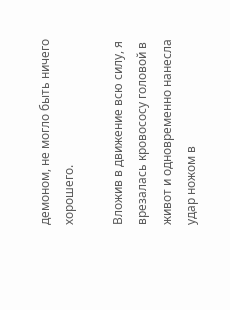демоном, не могло быть ничего хорошего.

Вложив в движение всю силу, я врезалась кровососу головой в живот и одновременно нанесла удар ножом в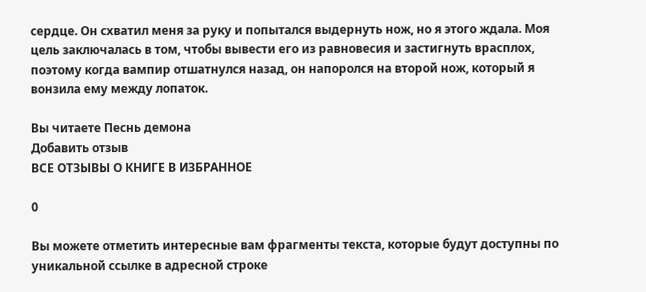сердце. Он схватил меня за руку и попытался выдернуть нож, но я этого ждала. Моя цель заключалась в том, чтобы вывести его из равновесия и застигнуть врасплох, поэтому когда вампир отшатнулся назад, он напоролся на второй нож, который я вонзила ему между лопаток.

Вы читаете Песнь демона
Добавить отзыв
ВСЕ ОТЗЫВЫ О КНИГЕ В ИЗБРАННОЕ

0

Вы можете отметить интересные вам фрагменты текста, которые будут доступны по уникальной ссылке в адресной строке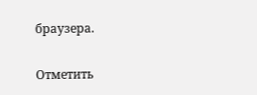браузера.

Отметить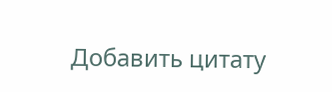Добавить цитату